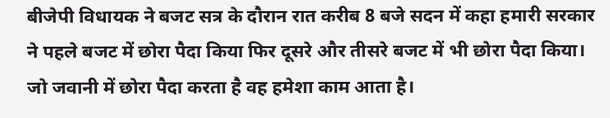बीजेपी विधायक ने बजट सत्र के दौरान रात करीब 8 बजे सदन में कहा हमारी सरकार ने पहले बजट में छोरा पैदा किया फिर दूसरे और तीसरे बजट में भी छोरा पैदा किया। जो जवानी में छोरा पैदा करता है वह हमेशा काम आता है।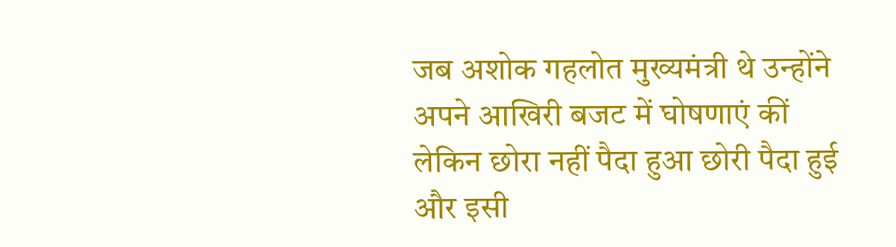जब अशोक गहलोत मुख्यमंत्री थे उन्होंने अपने आखिरी बजट में घोषणाएं कीं लेकिन छोरा नहीं पैदा हुआ छोरी पैदा हुई और इसी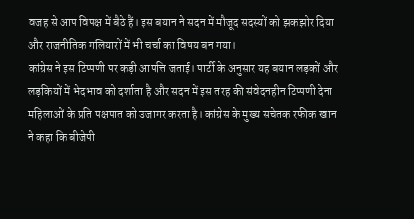वजह से आप विपक्ष में बैठे हैं। इस बयान ने सदन में मौजूद सदस्यों को झकझोर दिया और राजनीतिक गलियारों में भी चर्चा का विषय बन गया।
कांग्रेस ने इस टिप्पणी पर कड़ी आपत्ति जताई। पार्टी के अनुसार यह बयान लड़कों और लड़कियों में भेदभाव को दर्शाता है और सदन में इस तरह की संवेदनहीन टिप्पणी देना महिलाओं के प्रति पक्षपात को उजागर करता है। कांग्रेस के मुख्य सचेतक रफीक खान ने कहा कि बीजेपी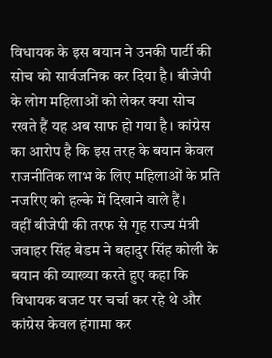विधायक के इस बयान ने उनकी पार्टी की सोच को सार्वजनिक कर दिया है। बीजेपी के लोग महिलाओं को लेकर क्या सोच रखते हैं यह अब साफ हो गया है। कांग्रेस का आरोप है कि इस तरह के बयान केवल राजनीतिक लाभ के लिए महिलाओं के प्रति नजरिए को हल्के में दिखाने वाले हैं।
वहीं बीजेपी की तरफ से गृह राज्य मंत्री जवाहर सिंह बेडम ने बहादुर सिंह कोली के बयान की व्याख्या करते हुए कहा कि विधायक बजट पर चर्चा कर रहे थे और कांग्रेस केवल हंगामा कर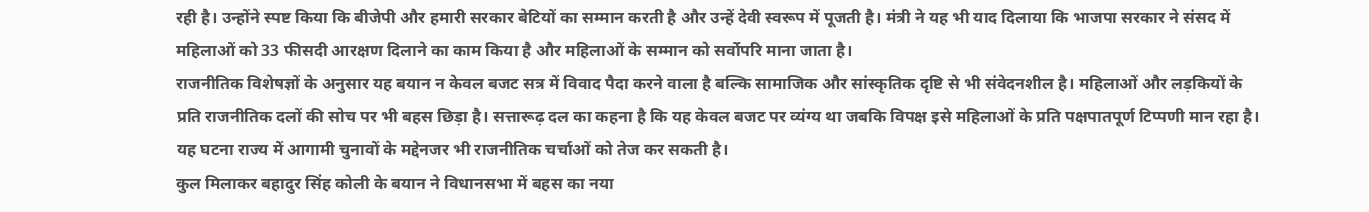रही है। उन्होंने स्पष्ट किया कि बीजेपी और हमारी सरकार बेटियों का सम्मान करती है और उन्हें देवी स्वरूप में पूजती है। मंत्री ने यह भी याद दिलाया कि भाजपा सरकार ने संसद में महिलाओं को 33 फीसदी आरक्षण दिलाने का काम किया है और महिलाओं के सम्मान को सर्वोपरि माना जाता है।
राजनीतिक विशेषज्ञों के अनुसार यह बयान न केवल बजट सत्र में विवाद पैदा करने वाला है बल्कि सामाजिक और सांस्कृतिक दृष्टि से भी संवेदनशील है। महिलाओं और लड़कियों के प्रति राजनीतिक दलों की सोच पर भी बहस छिड़ा है। सत्तारूढ़ दल का कहना है कि यह केवल बजट पर व्यंग्य था जबकि विपक्ष इसे महिलाओं के प्रति पक्षपातपूर्ण टिप्पणी मान रहा है। यह घटना राज्य में आगामी चुनावों के मद्देनजर भी राजनीतिक चर्चाओं को तेज कर सकती है।
कुल मिलाकर बहादुर सिंह कोली के बयान ने विधानसभा में बहस का नया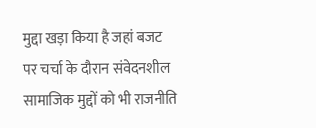मुद्दा खड़ा किया है जहां बजट पर चर्चा के दौरान संवेदनशील सामाजिक मुद्दों को भी राजनीति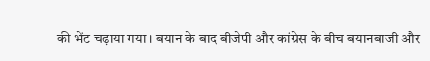की भेंट चढ़ाया गया। बयान के बाद बीजेपी और कांग्रेस के बीच बयानबाजी और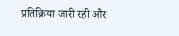प्रतिक्रिया जारी रही और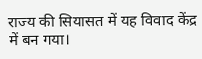राज्य की सियासत में यह विवाद केंद्र में बन गया।